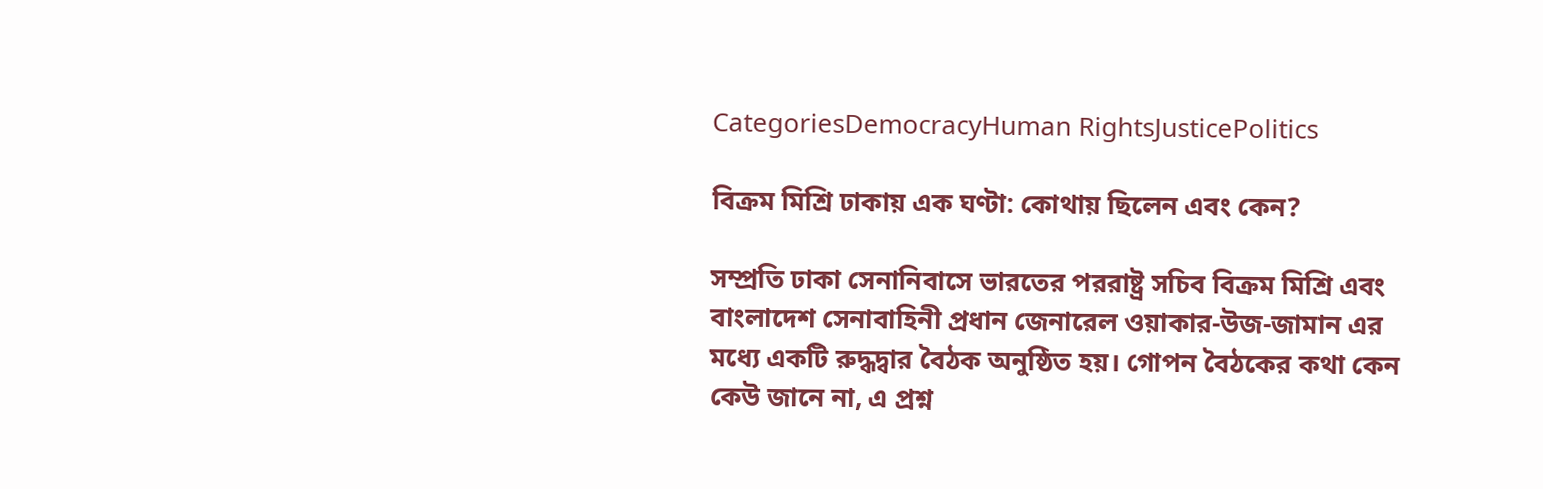CategoriesDemocracyHuman RightsJusticePolitics

বিক্রম মিশ্রি ঢাকায় এক ঘণ্টা: কোথায় ছিলেন এবং কেন?

সম্প্রতি ঢাকা সেনানিবাসে ভারতের পররাষ্ট্র সচিব বিক্রম মিশ্রি এবং বাংলাদেশ সেনাবাহিনী প্রধান জেনারেল ওয়াকার-উজ-জামান এর মধ্যে একটি রুদ্ধদ্বার বৈঠক অনুষ্ঠিত হয়। গোপন বৈঠকের কথা কেন কেউ জানে না, এ প্রশ্ন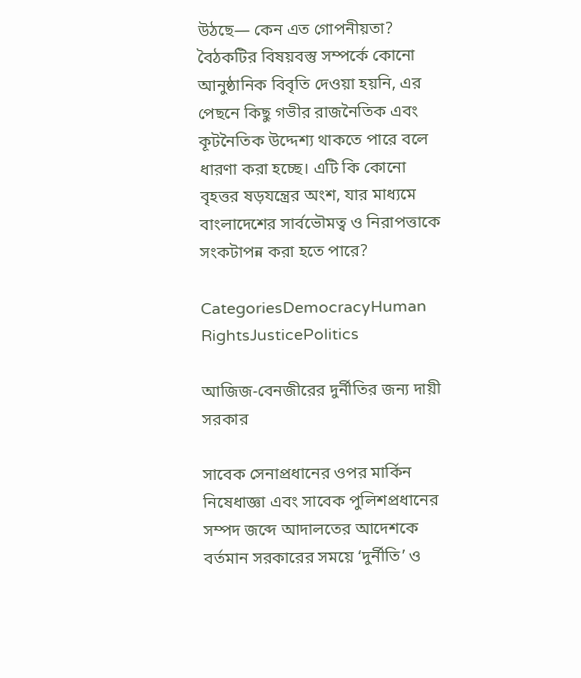উঠছে— কেন এত গোপনীয়তা? বৈঠকটির বিষয়বস্তু সম্পর্কে কোনো আনুষ্ঠানিক বিবৃতি দেওয়া হয়নি, এর পেছনে কিছু গভীর রাজনৈতিক এবং কূটনৈতিক উদ্দেশ্য থাকতে পারে বলে ধারণা করা হচ্ছে। এটি কি কোনো বৃহত্তর ষড়যন্ত্রের অংশ, যার মাধ্যমে বাংলাদেশের সার্বভৌমত্ব ও নিরাপত্তাকে সংকটাপন্ন করা হতে পারে?

CategoriesDemocracyHuman RightsJusticePolitics

আজিজ-বেনজীরের দুর্নীতির জন্য দায়ী সরকার

সাবেক সেনাপ্রধানের ওপর মার্কিন নিষেধাজ্ঞা এবং সাবেক পুলিশপ্রধানের সম্পদ জব্দে আদালতের আদেশকে বর্তমান সরকারের সময়ে ‘দুর্নীতি’ ও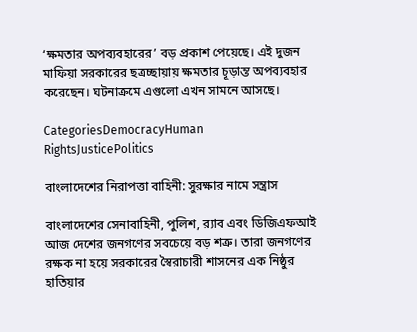‘ক্ষমতার অপব্যবহারের’ বড় প্রকাশ পেয়েছে। এই দুজন মাফিয়া সরকারের ছত্রচ্ছায়ায় ক্ষমতার চূড়ান্ত অপব্যবহার করেছেন। ঘটনাক্রমে এগুলো এখন সামনে আসছে।

CategoriesDemocracyHuman RightsJusticePolitics

বাংলাদেশের নিরাপত্তা বাহিনী: সুরক্ষার নামে সন্ত্রাস

বাংলাদেশের সেনাবাহিনী, পুলিশ, র‍্যাব এবং ডিজিএফআই আজ দেশের জনগণের সবচেয়ে বড় শত্রু। তারা জনগণের রক্ষক না হয়ে সরকারের স্বৈরাচারী শাসনের এক নিষ্ঠুর হাতিয়ার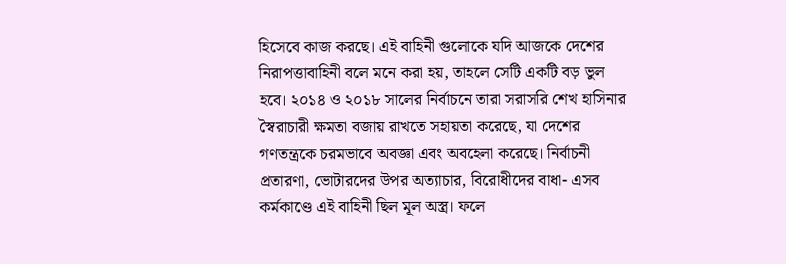হিসেবে কাজ করছে। এই বাহিনী গুলোকে যদি আজকে দেশের নিরাপত্তাবাহিনী বলে মনে করা হয়, তাহলে সেটি একটি বড় ভুল হবে। ২০১৪ ও ২০১৮ সালের নির্বাচনে তারা সরাসরি শেখ হাসিনার স্বৈরাচারী ক্ষমতা বজায় রাখতে সহায়তা করেছে, যা দেশের গণতন্ত্রকে চরমভাবে অবজ্ঞা এবং অবহেলা করেছে। নির্বাচনী প্রতারণা, ভোটারদের উপর অত্যাচার, বিরোধীদের বাধা- এসব কর্মকাণ্ডে এই বাহিনী ছিল মূল অস্ত্র। ফলে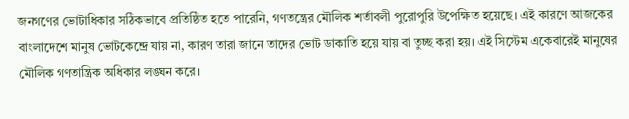জনগণের ভোটাধিকার সঠিকভাবে প্রতিষ্ঠিত হতে পারেনি, গণতন্ত্রের মৌলিক শর্তাবলী পুরোপুরি উপেক্ষিত হয়েছে। এই কারণে আজকের বাংলাদেশে মানুষ ভোটকেন্দ্রে যায় না, কারণ তারা জানে তাদের ভোট ডাকাতি হয়ে যায় বা তুচ্ছ করা হয়। এই সিস্টেম একেবারেই মানুষের মৌলিক গণতান্ত্রিক অধিকার লঙ্ঘন করে।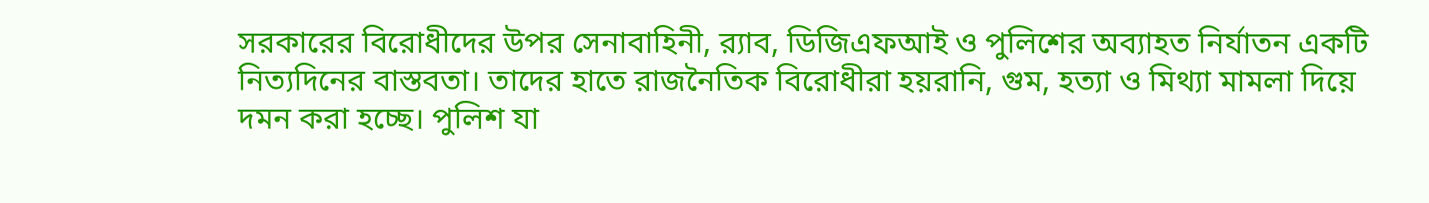সরকারের বিরোধীদের উপর সেনাবাহিনী, র‍্যাব, ডিজিএফআই ও পুলিশের অব্যাহত নির্যাতন একটি নিত্যদিনের বাস্তবতা। তাদের হাতে রাজনৈতিক বিরোধীরা হয়রানি, গুম, হত্যা ও মিথ্যা মামলা দিয়ে দমন করা হচ্ছে। পুলিশ যা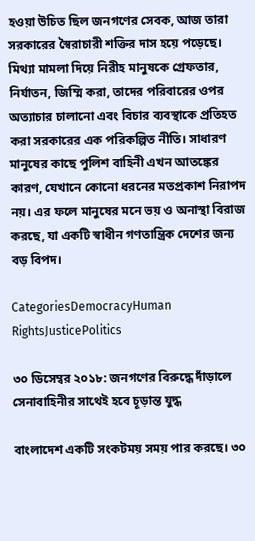হওয়া উচিত ছিল জনগণের সেবক, আজ তারা সরকারের স্বৈরাচারী শক্তির দাস হয়ে পড়েছে। মিথ্যা মামলা দিয়ে নিরীহ মানুষকে গ্রেফতার, নির্যাতন, জিম্মি করা, তাদের পরিবারের ওপর অত্যাচার চালানো এবং বিচার ব্যবস্থাকে প্রতিহত করা সরকারের এক পরিকল্পিত নীতি। সাধারণ মানুষের কাছে পুলিশ বাহিনী এখন আতঙ্কের কারণ, যেখানে কোনো ধরনের মতপ্রকাশ নিরাপদ নয়। এর ফলে মানুষের মনে ভয় ও অনাস্থা বিরাজ করছে, যা একটি স্বাধীন গণতান্ত্রিক দেশের জন্য বড় বিপদ।

CategoriesDemocracyHuman RightsJusticePolitics

৩০ ডিসেম্বর ২০১৮: জনগণের বিরুদ্ধে দাঁড়ালে সেনাবাহিনীর সাথেই হবে চূড়ান্ত যুদ্ধ

বাংলাদেশ একটি সংকটময় সময় পার করছে। ৩০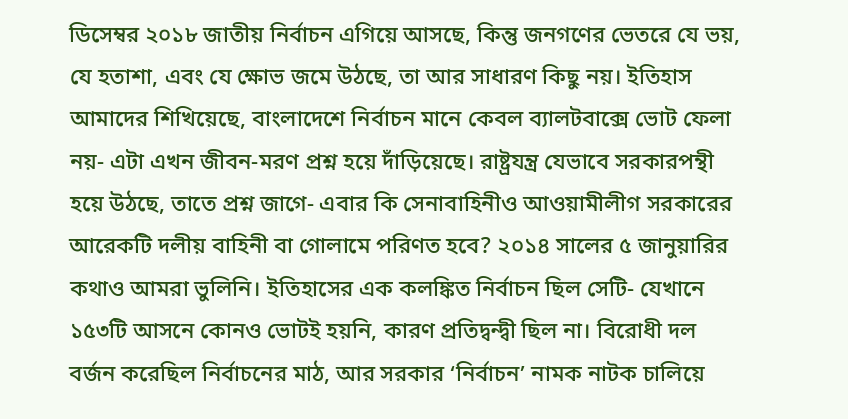ডিসেম্বর ২০১৮ জাতীয় নির্বাচন এগিয়ে আসছে, কিন্তু জনগণের ভেতরে যে ভয়, যে হতাশা, এবং যে ক্ষোভ জমে উঠছে, তা আর সাধারণ কিছু নয়। ইতিহাস আমাদের শিখিয়েছে, বাংলাদেশে নির্বাচন মানে কেবল ব্যালটবাক্সে ভোট ফেলা নয়- এটা এখন জীবন-মরণ প্রশ্ন হয়ে দাঁড়িয়েছে। রাষ্ট্রযন্ত্র যেভাবে সরকারপন্থী হয়ে উঠছে, তাতে প্রশ্ন জাগে- এবার কি সেনাবাহিনীও আওয়ামীলীগ সরকারের আরেকটি দলীয় বাহিনী বা গোলামে পরিণত হবে? ২০১৪ সালের ৫ জানুয়ারির কথাও আমরা ভুলিনি। ইতিহাসের এক কলঙ্কিত নির্বাচন ছিল সেটি- যেখানে ১৫৩টি আসনে কোনও ভোটই হয়নি, কারণ প্রতিদ্বন্দ্বী ছিল না। বিরোধী দল বর্জন করেছিল নির্বাচনের মাঠ, আর সরকার ‘নির্বাচন’ নামক নাটক চালিয়ে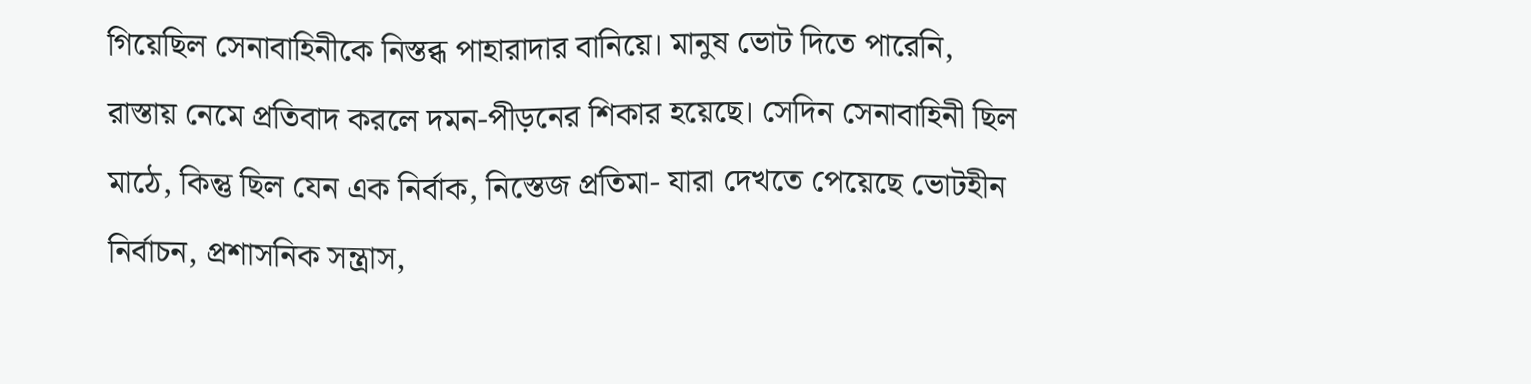গিয়েছিল সেনাবাহিনীকে নিস্তব্ধ পাহারাদার বানিয়ে। মানুষ ভোট দিতে পারেনি, রাস্তায় নেমে প্রতিবাদ করলে দমন-পীড়নের শিকার হয়েছে। সেদিন সেনাবাহিনী ছিল মাঠে, কিন্তু ছিল যেন এক নির্বাক, নিস্তেজ প্রতিমা- যারা দেখতে পেয়েছে ভোটহীন নির্বাচন, প্রশাসনিক সন্ত্রাস,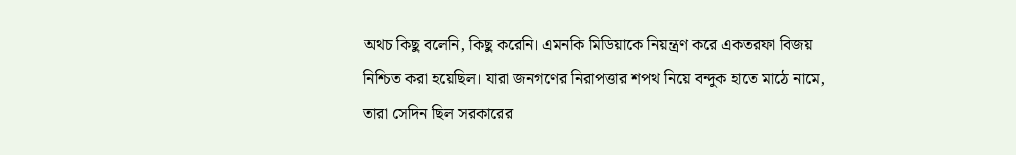অথচ কিছু বলেনি, কিছু করেনি। এমনকি মিডিয়াকে নিয়ন্ত্রণ করে একতরফা বিজয় নিশ্চিত করা হয়েছিল। যারা জনগণের নিরাপত্তার শপথ নিয়ে বন্দুক হাতে মাঠে নামে, তারা সেদিন ছিল সরকারের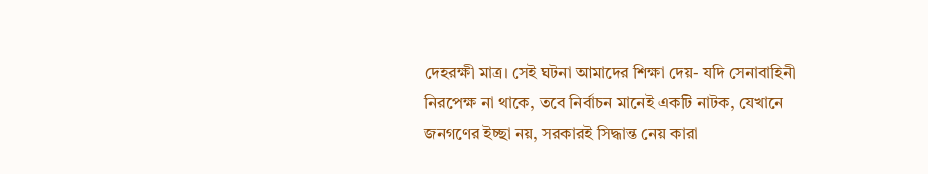দেহরক্ষী মাত্র। সেই ঘটনা আমাদের শিক্ষা দেয়- যদি সেনাবাহিনী নিরপেক্ষ না থাকে, তবে নির্বাচন মানেই একটি নাটক, যেখানে জনগণের ইচ্ছা নয়, সরকারই সিদ্ধান্ত নেয় কারা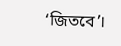‘জিতবে’।